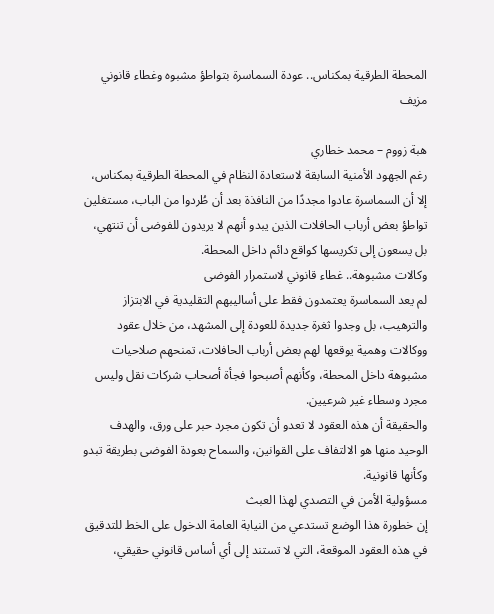المحطة الطرقية بمكناس.. عودة السماسرة بتواطؤ مشبوه وغطاء قانوني مزيف

هبة زووم – محمد خطاري
رغم الجهود الأمنية السابقة لاستعادة النظام في المحطة الطرقية بمكناس، إلا أن السماسرة عادوا مجددًا من النافذة بعد أن طُردوا من الباب، مستغلين تواطؤ بعض أرباب الحافلات الذين يبدو أنهم لا يريدون للفوضى أن تنتهي، بل يسعون إلى تكريسها كواقع دائم داخل المحطة.
وكالات مشبوهة.. غطاء قانوني لاستمرار الفوضى
لم يعد السماسرة يعتمدون فقط على أساليبهم التقليدية في الابتزاز والترهيب، بل وجدوا ثغرة جديدة للعودة إلى المشهد، من خلال عقود ووكالات وهمية يوقعها لهم بعض أرباب الحافلات، تمنحهم صلاحيات مشبوهة داخل المحطة، وكأنهم أصبحوا فجأة أصحاب شركات نقل وليس مجرد وسطاء غير شرعيين.
والحقيقة أن هذه العقود لا تعدو أن تكون مجرد حبر على ورق، والهدف الوحيد منها هو الالتفاف على القوانين، والسماح بعودة الفوضى بطريقة تبدو وكأنها قانونية.
مسؤولية الأمن في التصدي لهذا العبث
إن خطورة هذا الوضع تستدعي من النيابة العامة الدخول على الخط للتدقيق في هذه العقود الموقعة، التي لا تستند إلى أي أساس قانوني حقيقي،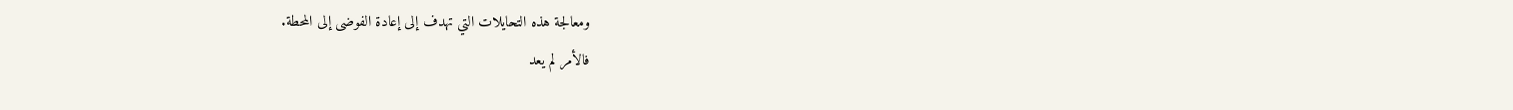ومعالجة هذه التحايلات التي تهدف إلى إعادة الفوضى إلى المحطة.
فالأمر لم يعد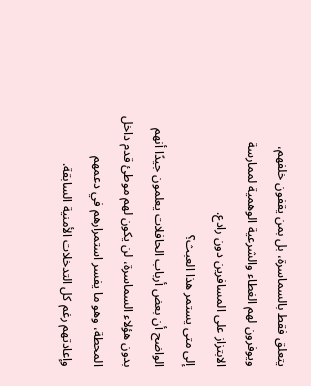يتعلق فقط بالسماسرة، بل بمن يقفون خلفهم، ويوفرون لهم الغطاء والشرعية الوهمية لممارسة الابتزاز على المسافرين دون رادع.
إلى متى يستمر هذا العبث؟
الواضح أن بعض أرباب الحافلات يعلمون جيدًا أنهم بدون هؤلاء السماسرة، لن يكون لهم موطئ قدم داخل المحطة، وهو ما يفسر استمرارهم في دعمهم وإعادتهم رغم كل التدخلات الأمنية السابقة.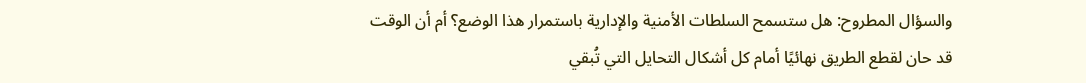والسؤال المطروح: هل ستسمح السلطات الأمنية والإدارية باستمرار هذا الوضع؟ أم أن الوقت قد حان لقطع الطريق نهائيًا أمام كل أشكال التحايل التي تُبقي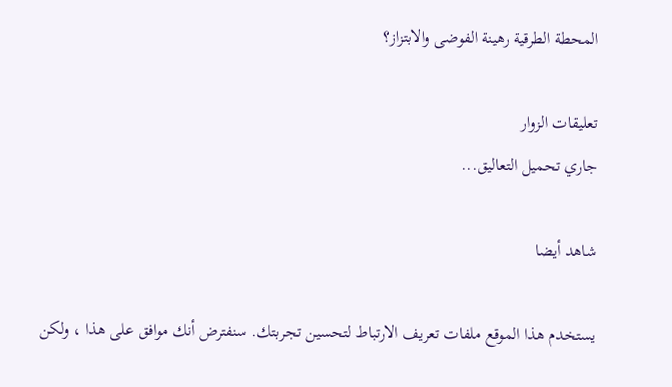المحطة الطرقية رهينة الفوضى والابتزاز؟

تعليقات الزوار
جاري تحميل التعاليق...

شاهد أيضا

يستخدم هذا الموقع ملفات تعريف الارتباط لتحسين تجربتك. سنفترض أنك موافق على هذا ، ولكن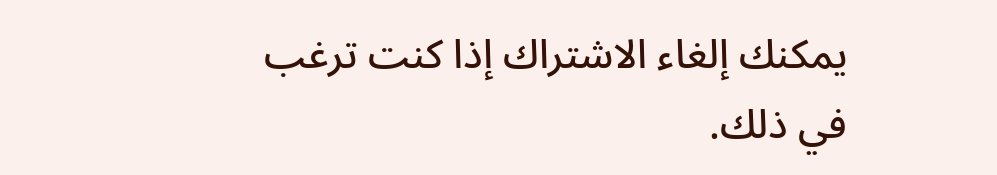يمكنك إلغاء الاشتراك إذا كنت ترغب في ذلك.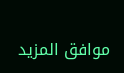موافق المزيد